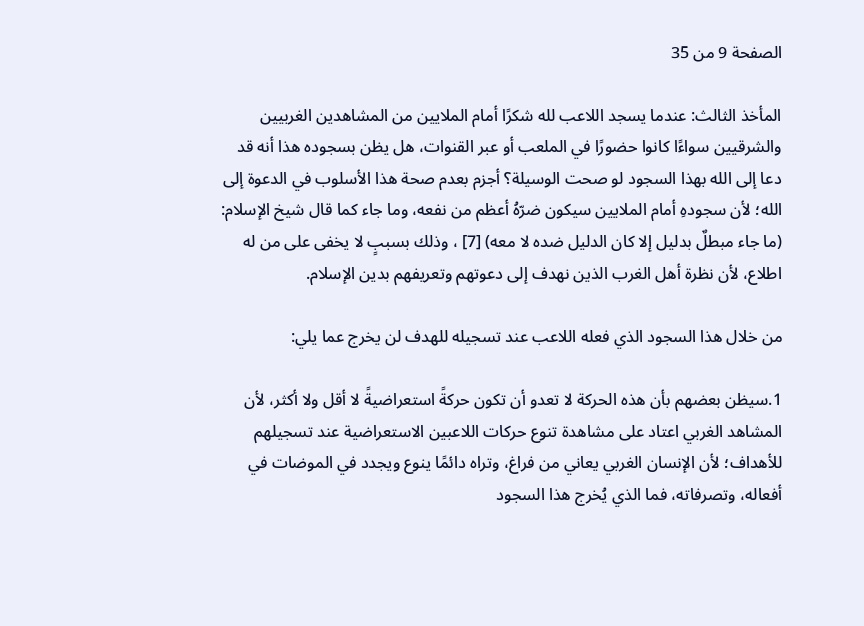الصفحة 9 من 35

المأخذ الثالث: عندما يسجد اللاعب لله شكرًا أمام الملايين من المشاهدين الغربيين والشرقيين سواءًا كانوا حضورًا في الملعب أو عبر القنوات، هل يظن بسجوده هذا أنه قد دعا إلى الله بهذا السجود لو صحت الوسيلة؟ أجزم بعدم صحة هذا الأسلوب في الدعوة إلى الله؛ لأن سجودهِ أمام الملايين سيكون ضرّهُ أعظم من نفعه، وما جاء كما قال شيخ الإسلام: (ما جاء مبطلٌ بدليل إلا كان الدليل ضده لا معه) [7] ، وذلك بسببٍ لا يخفى على من له اطلاع، لأن نظرة أهل الغرب الذين نهدف إلى دعوتهم وتعريفهم بدين الإسلام.

من خلال هذا السجود الذي فعله اللاعب عند تسجيله للهدف لن يخرج عما يلي:

1.سيظن بعضهم بأن هذه الحركة لا تعدو أن تكون حركةً استعراضيةً لا أقل ولا أكثر، لأن المشاهد الغربي اعتاد على مشاهدة تنوع حركات اللاعبين الاستعراضية عند تسجيلهم للأهداف؛ لأن الإنسان الغربي يعاني من فراغ، وتراه دائمًا ينوع ويجدد في الموضات في أفعاله، وتصرفاته، فما الذي يُخرج هذا السجود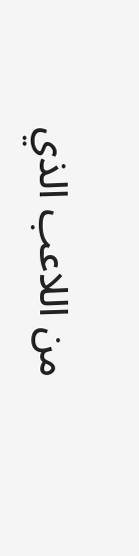من اللاعب الذي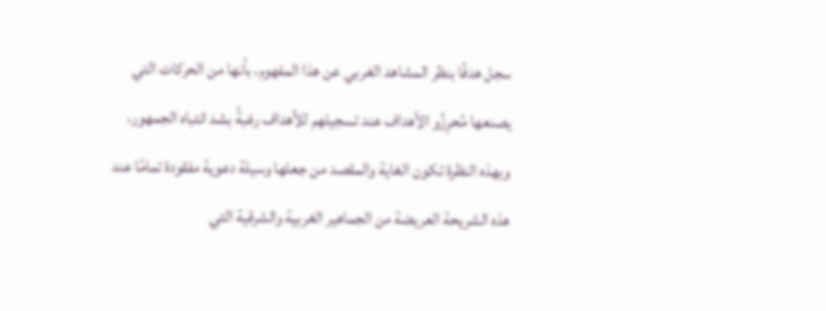سجل هدفًا بنظر المشاهد الغربي عن هذا المفهوم، بأنها من الحركات التي يصنعها مُحرِزُو الأهداف عند تسجيلهم للأهداف رغبةً بشد انتباه الجمهور، وبهذه النظرة تكون الغاية والمقصد من جعلها وسيلة دعوية مفقودة تمامًا عند هذه الشريحة العريضة من الجماهير الغربية والشرقية التي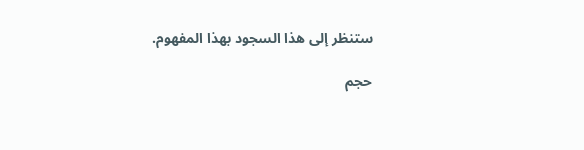ستنظر إلى هذا السجود بهذا المفهوم.

حجم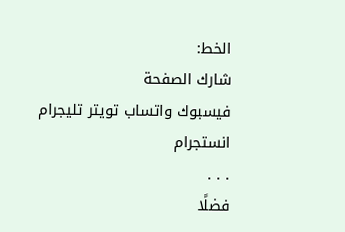الخط:
شارك الصفحة
فيسبوك واتساب تويتر تليجرام انستجرام
. . .
فضلًا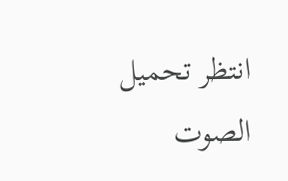انتظر تحميل الصوت